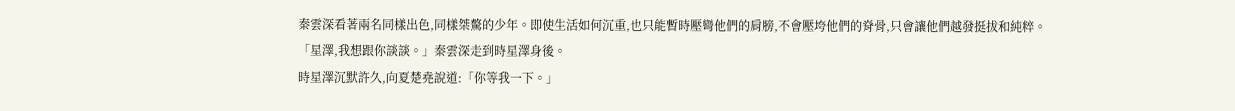秦雲深看著兩名同樣出色,同樣桀驁的少年。即使生活如何沉重,也只能暫時壓彎他們的肩膀,不會壓垮他們的脊骨,只會讓他們越發挺拔和純粹。
「星澤,我想跟你談談。」秦雲深走到時星澤身後。
時星澤沉默許久,向夏楚堯說道:「你等我一下。」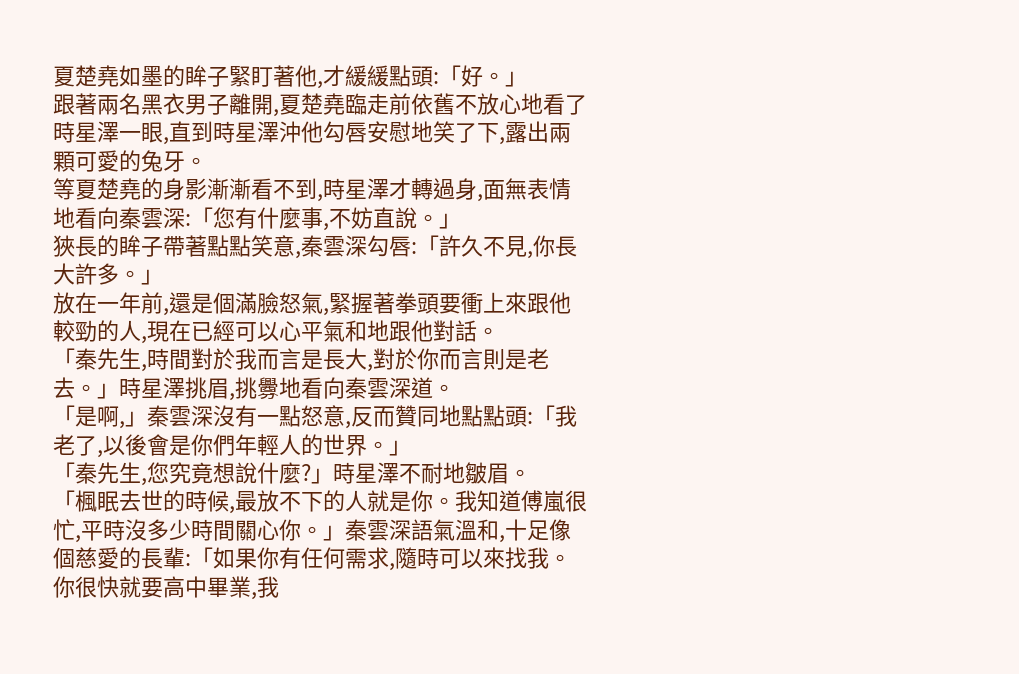夏楚堯如墨的眸子緊盯著他,才緩緩點頭:「好。」
跟著兩名黑衣男子離開,夏楚堯臨走前依舊不放心地看了時星澤一眼,直到時星澤沖他勾唇安慰地笑了下,露出兩顆可愛的兔牙。
等夏楚堯的身影漸漸看不到,時星澤才轉過身,面無表情地看向秦雲深:「您有什麼事,不妨直說。」
狹長的眸子帶著點點笑意,秦雲深勾唇:「許久不見,你長大許多。」
放在一年前,還是個滿臉怒氣,緊握著拳頭要衝上來跟他較勁的人,現在已經可以心平氣和地跟他對話。
「秦先生,時間對於我而言是長大,對於你而言則是老去。」時星澤挑眉,挑釁地看向秦雲深道。
「是啊,」秦雲深沒有一點怒意,反而贊同地點點頭:「我老了,以後會是你們年輕人的世界。」
「秦先生,您究竟想說什麼?」時星澤不耐地皺眉。
「楓眠去世的時候,最放不下的人就是你。我知道傅嵐很忙,平時沒多少時間關心你。」秦雲深語氣溫和,十足像個慈愛的長輩:「如果你有任何需求,隨時可以來找我。你很快就要高中畢業,我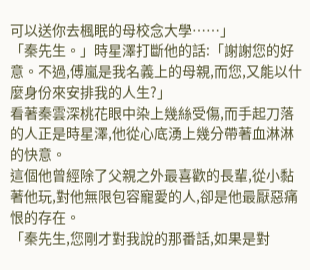可以送你去楓眠的母校念大學……」
「秦先生。」時星澤打斷他的話:「謝謝您的好意。不過,傅嵐是我名義上的母親,而您,又能以什麼身份來安排我的人生?」
看著秦雲深桃花眼中染上幾絲受傷,而手起刀落的人正是時星澤,他從心底湧上幾分帶著血淋淋的快意。
這個他曾經除了父親之外最喜歡的長輩,從小黏著他玩,對他無限包容寵愛的人,卻是他最厭惡痛恨的存在。
「秦先生,您剛才對我說的那番話,如果是對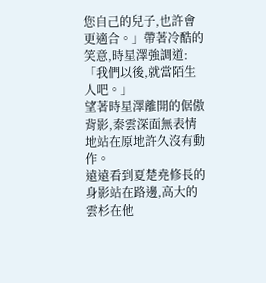您自己的兒子,也許會更適合。」帶著冷酷的笑意,時星澤強調道:「我們以後,就當陌生人吧。」
望著時星澤離開的倨傲背影,秦雲深面無表情地站在原地許久沒有動作。
遠遠看到夏楚堯修長的身影站在路邊,高大的雲杉在他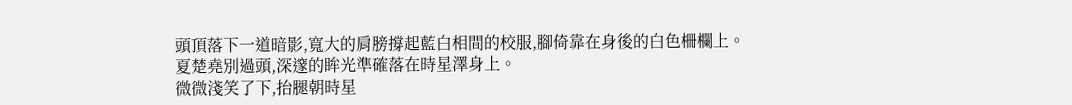頭頂落下一道暗影,寬大的肩膀撐起藍白相間的校服,腳倚靠在身後的白色柵欄上。
夏楚堯別過頭,深邃的眸光準確落在時星澤身上。
微微淺笑了下,抬腿朝時星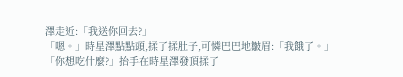澤走近:「我送你回去?」
「嗯。」時星澤點點頭,揉了揉肚子,可憐巴巴地皺眉:「我餓了。」
「你想吃什麼?」抬手在時星澤發頂揉了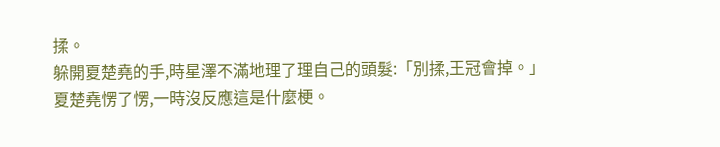揉。
躲開夏楚堯的手,時星澤不滿地理了理自己的頭髮:「別揉,王冠會掉。」
夏楚堯愣了愣,一時沒反應這是什麼梗。